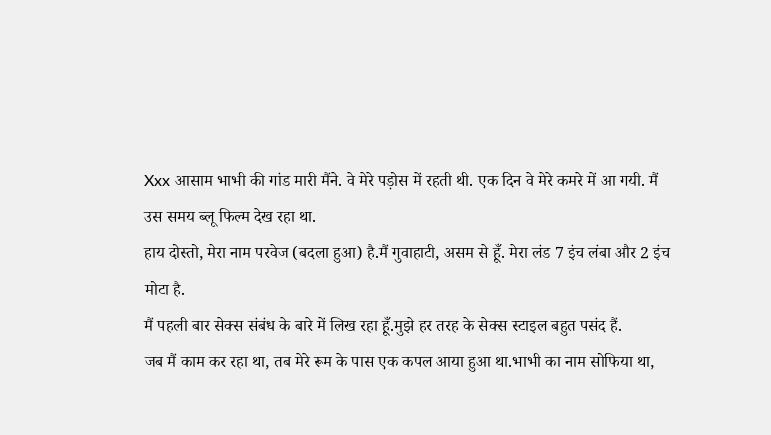Xxx आसाम भाभी की गांड मारी मैंने. वे मेरे पड़ोस में रहती थी. एक दिन वे मेरे कमरे में आ गयी. मैं उस समय ब्लू फिल्म देख रहा था.
हाय दोस्तो, मेरा नाम परवेज (बदला हुआ) है.मैं गुवाहाटी, असम से हूँ. मेरा लंड 7 इंच लंबा और 2 इंच मोटा है.
मैं पहली बार सेक्स संबंध के बारे में लिख रहा हूँ.मुझे हर तरह के सेक्स स्टाइल बहुत पसंद हैं.
जब मैं काम कर रहा था, तब मेरे रूम के पास एक कपल आया हुआ था.भाभी का नाम सोफिया था,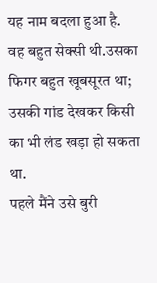यह नाम बदला हुआ है.
वह बहुत सेक्सी थी.उसका फिगर बहुत खूबसूरत था; उसकी गांड देखकर किसी का भी लंड खड़ा हो सकता था.
पहले मैंने उसे बुरी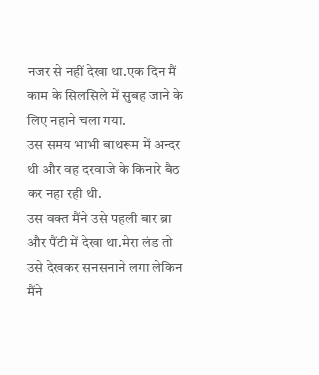नजर से नहीं देखा था.एक दिन मैं काम के सिलसिले में सुबह जाने के लिए नहाने चला गया.
उस समय भाभी बाथरूम में अन्दर थी और वह दरवाजे के किनारे बैठ कर नहा रही थी.
उस वक्त मैंने उसे पहली बार ब्रा और पैंटी में देखा था.मेरा लंड तो उसे देखकर सनसनाने लगा लेकिन मैंने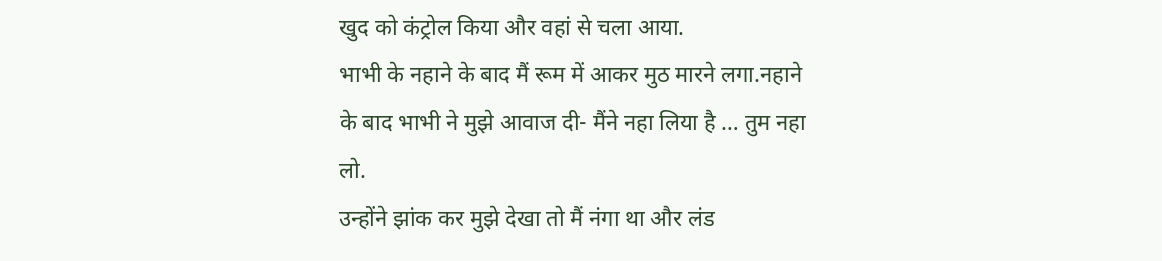खुद को कंट्रोल किया और वहां से चला आया.
भाभी के नहाने के बाद मैं रूम में आकर मुठ मारने लगा.नहाने के बाद भाभी ने मुझे आवाज दी- मैंने नहा लिया है … तुम नहा लो.
उन्होंने झांक कर मुझे देखा तो मैं नंगा था और लंड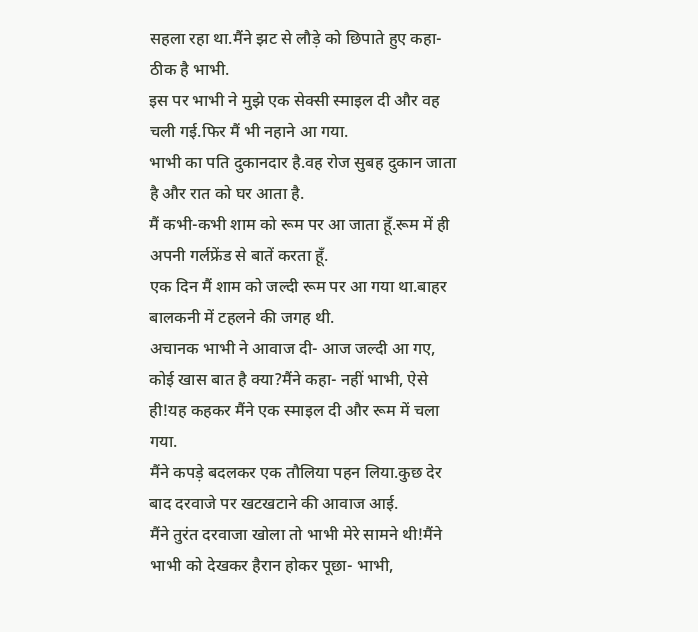सहला रहा था.मैंने झट से लौड़े को छिपाते हुए कहा- ठीक है भाभी.
इस पर भाभी ने मुझे एक सेक्सी स्माइल दी और वह चली गई.फिर मैं भी नहाने आ गया.
भाभी का पति दुकानदार है.वह रोज सुबह दुकान जाता है और रात को घर आता है.
मैं कभी-कभी शाम को रूम पर आ जाता हूँ.रूम में ही अपनी गर्लफ्रेंड से बातें करता हूँ.
एक दिन मैं शाम को जल्दी रूम पर आ गया था.बाहर बालकनी में टहलने की जगह थी.
अचानक भाभी ने आवाज दी- आज जल्दी आ गए, कोई खास बात है क्या?मैंने कहा- नहीं भाभी, ऐसे ही!यह कहकर मैंने एक स्माइल दी और रूम में चला गया.
मैंने कपड़े बदलकर एक तौलिया पहन लिया.कुछ देर बाद दरवाजे पर खटखटाने की आवाज आई.
मैंने तुरंत दरवाजा खोला तो भाभी मेरे सामने थी!मैंने भाभी को देखकर हैरान होकर पूछा- भाभी,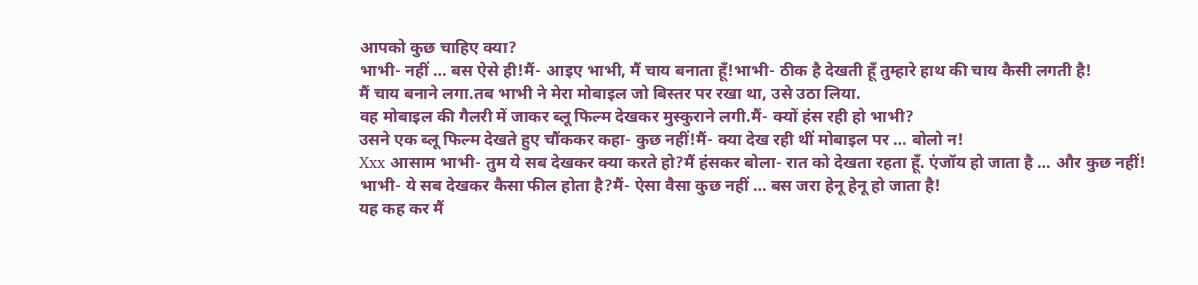आपको कुछ चाहिए क्या?
भाभी- नहीं … बस ऐसे ही!मैं- आइए भाभी, मैं चाय बनाता हूँ!भाभी- ठीक है देखती हूँ तुम्हारे हाथ की चाय कैसी लगती है!
मैं चाय बनाने लगा.तब भाभी ने मेरा मोबाइल जो बिस्तर पर रखा था, उसे उठा लिया.
वह मोबाइल की गैलरी में जाकर ब्लू फिल्म देखकर मुस्कुराने लगी.मैं- क्यों हंस रही हो भाभी?
उसने एक ब्लू फिल्म देखते हुए चौंककर कहा- कुछ नहीं!मैं- क्या देख रही थीं मोबाइल पर … बोलो न!
Xxx आसाम भाभी- तुम ये सब देखकर क्या करते हो?मैं हंसकर बोला- रात को देखता रहता हूँ. एंजॉय हो जाता है … और कुछ नहीं!
भाभी- ये सब देखकर कैसा फील होता है?मैं- ऐसा वैसा कुछ नहीं … बस जरा हेनू हेनू हो जाता है!
यह कह कर मैं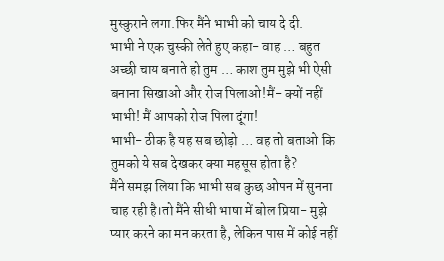मुस्कुराने लगा.फिर मैंने भाभी को चाय दे दी.
भाभी ने एक चुस्की लेते हुए कहा- वाह … बहुत अच्छी चाय बनाते हो तुम … काश तुम मुझे भी ऐसी बनाना सिखाओ और रोज पिलाओ!मैं- क्यों नहीं भाभी! मैं आपको रोज पिला दूंगा!
भाभी- ठीक है यह सब छोड़ो … वह तो बताओ कि तुमको ये सब देखकर क्या महसूस होता है?
मैंने समझ लिया कि भाभी सब कुछ ओपन में सुनना चाह रही है।तो मैंने सीधी भाषा में बोल प्रिया- मुझे प्यार करने का मन करता है, लेकिन पास में कोई नहीं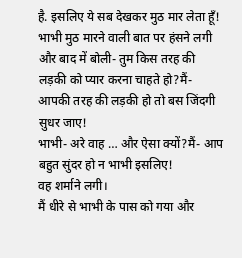है. इसलिए ये सब देखकर मुठ मार लेता हूँ!
भाभी मुठ मारने वाली बात पर हंसने लगी और बाद में बोली- तुम किस तरह की लड़की को प्यार करना चाहते हो?मैं- आपकी तरह की लड़की हो तो बस जिंदगी सुधर जाए!
भाभी- अरे वाह … और ऐसा क्यों?मैं- आप बहुत सुंदर हो न भाभी इसलिए!
वह शर्माने लगी।
मैं धीरे से भाभी के पास को गया और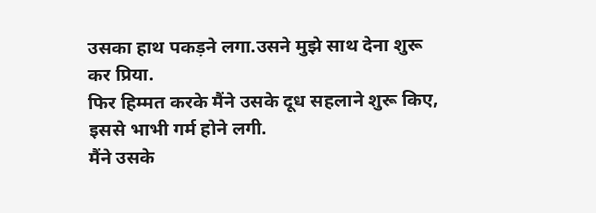उसका हाथ पकड़ने लगा.उसने मुझे साथ देना शुरू कर प्रिया.
फिर हिम्मत करके मैंने उसके दूध सहलाने शुरू किए, इससे भाभी गर्म होने लगी.
मैंने उसके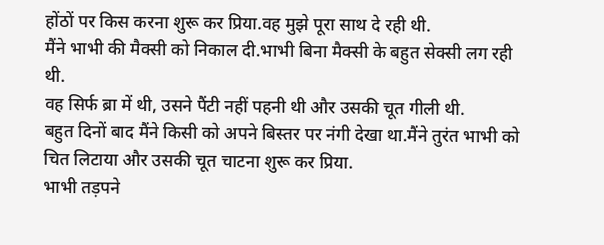होंठों पर किस करना शुरू कर प्रिया.वह मुझे पूरा साथ दे रही थी.
मैंने भाभी की मैक्सी को निकाल दी.भाभी बिना मैक्सी के बहुत सेक्सी लग रही थी.
वह सिर्फ ब्रा में थी, उसने पैंटी नहीं पहनी थी और उसकी चूत गीली थी.
बहुत दिनों बाद मैंने किसी को अपने बिस्तर पर नंगी देखा था.मैंने तुरंत भाभी को चित लिटाया और उसकी चूत चाटना शुरू कर प्रिया.
भाभी तड़पने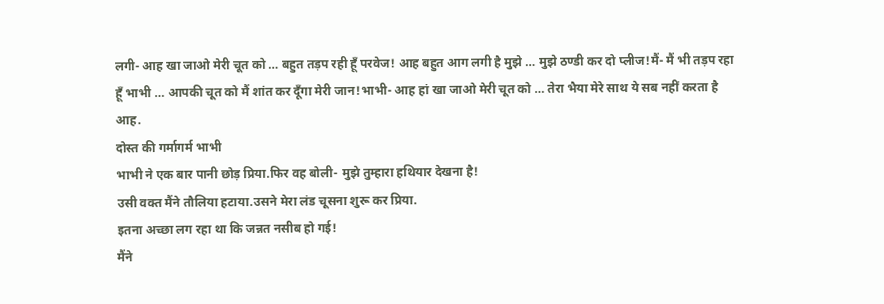लगी- आह खा जाओ मेरी चूत को … बहुत तड़प रही हूँ परवेज! आह बहुत आग लगी है मुझे … मुझे ठण्डी कर दो प्लीज!मैं- मैं भी तड़प रहा हूँ भाभी … आपकी चूत को मैं शांत कर दूँगा मेरी जान!भाभी- आह हां खा जाओ मेरी चूत को … तेरा भैया मेरे साथ ये सब नहीं करता है आह.
दोस्त की गर्मागर्म भाभी
भाभी ने एक बार पानी छोड़ प्रिया.फिर वह बोली- मुझे तुम्हारा हथियार देखना है!
उसी वक्त मैंने तौलिया हटाया.उसने मेरा लंड चूसना शुरू कर प्रिया.
इतना अच्छा लग रहा था कि जन्नत नसीब हो गई!
मैंने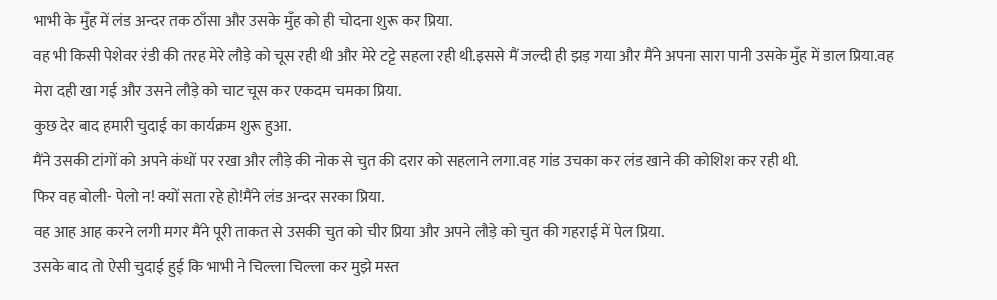भाभी के मुँह में लंड अन्दर तक ठाँसा और उसके मुँह को ही चोदना शुरू कर प्रिया.
वह भी किसी पेशेवर रंडी की तरह मेरे लौड़े को चूस रही थी और मेरे टट्टे सहला रही थी.इससे मैं जल्दी ही झड़ गया और मैंने अपना सारा पानी उसके मुँह में डाल प्रिया.वह मेरा दही खा गई और उसने लौड़े को चाट चूस कर एकदम चमका प्रिया.
कुछ देर बाद हमारी चुदाई का कार्यक्रम शुरू हुआ.
मैंने उसकी टांगों को अपने कंधों पर रखा और लौड़े की नोक से चुत की दरार को सहलाने लगा.वह गांड उचका कर लंड खाने की कोशिश कर रही थी.
फिर वह बोली- पेलो न! क्यों सता रहे हो!मैंने लंड अन्दर सरका प्रिया.
वह आह आह करने लगी मगर मैंने पूरी ताकत से उसकी चुत को चीर प्रिया और अपने लौड़े को चुत की गहराई में पेल प्रिया.
उसके बाद तो ऐसी चुदाई हुई कि भाभी ने चिल्ला चिल्ला कर मुझे मस्त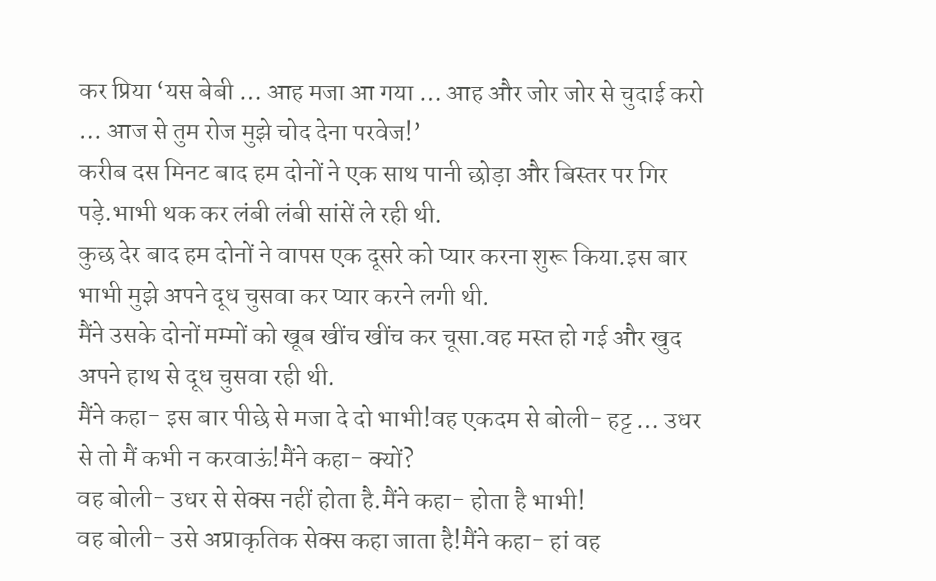कर प्रिया ‘यस बेबी … आह मजा आ गया … आह और जोर जोर से चुदाई करो … आज से तुम रोज मुझे चोद देना परवेज!’
करीब दस मिनट बाद हम दोनों ने एक साथ पानी छोड़ा और बिस्तर पर गिर पड़े.भाभी थक कर लंबी लंबी सांसें ले रही थी.
कुछ देर बाद हम दोनों ने वापस एक दूसरे को प्यार करना शुरू किया.इस बार भाभी मुझे अपने दूध चुसवा कर प्यार करने लगी थी.
मैंने उसके दोनों मम्मों को खूब खींच खींच कर चूसा.वह मस्त हो गई और खुद अपने हाथ से दूध चुसवा रही थी.
मैंने कहा- इस बार पीछे से मजा दे दो भाभी!वह एकदम से बोली- हट्ट … उधर से तो मैं कभी न करवाऊं!मैंने कहा- क्यों?
वह बोली- उधर से सेक्स नहीं होता है.मैंने कहा- होता है भाभी!
वह बोली- उसे अप्राकृतिक सेक्स कहा जाता है!मैंने कहा- हां वह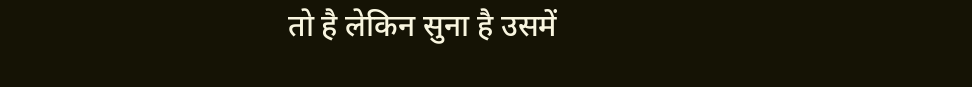तो है लेकिन सुना है उसमें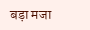बड़ा मजा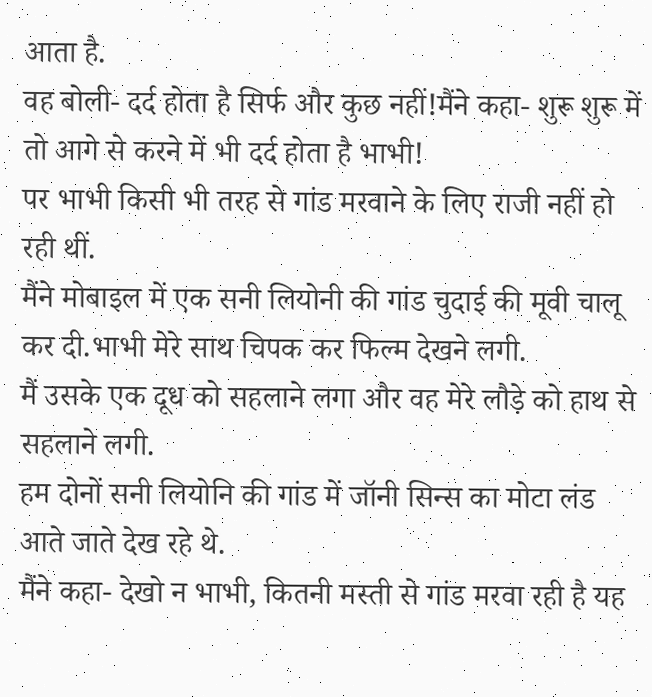आता है.
वह बोली- दर्द होता है सिर्फ और कुछ नहीं!मैंने कहा- शुरू शुरू में तो आगे से करने में भी दर्द होता है भाभी!
पर भाभी किसी भी तरह से गांड मरवाने के लिए राजी नहीं हो रही थीं.
मैंने मोबाइल में एक सनी लियोनी की गांड चुदाई की मूवी चालू कर दी.भाभी मेरे साथ चिपक कर फिल्म देखने लगी.
मैं उसके एक दूध को सहलाने लगा और वह मेरे लौड़े को हाथ से सहलाने लगी.
हम दोनों सनी लियोनि की गांड में जॉनी सिन्स का मोटा लंड आते जाते देख रहे थे.
मैंने कहा- देखो न भाभी, कितनी मस्ती से गांड मरवा रही है यह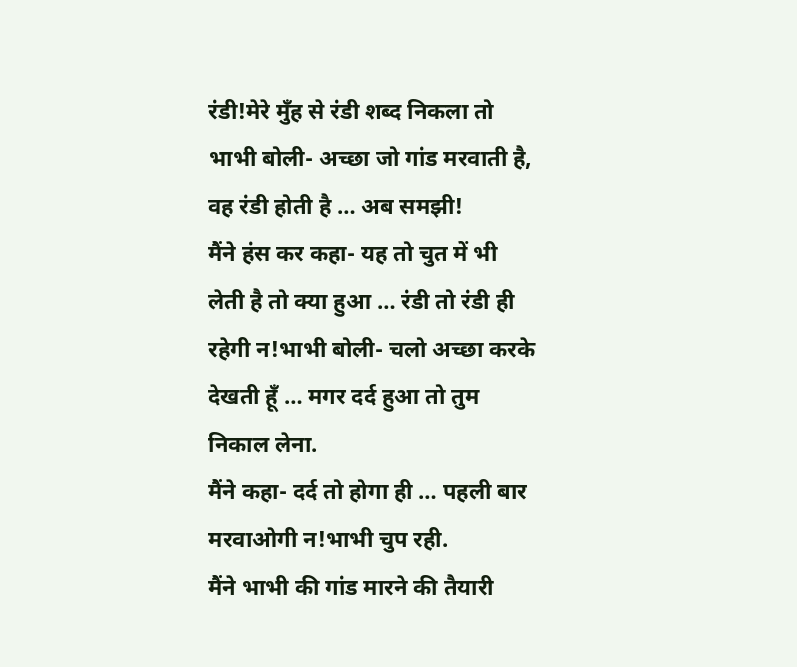रंडी!मेरे मुँह से रंडी शब्द निकला तो भाभी बोली- अच्छा जो गांड मरवाती है, वह रंडी होती है … अब समझी!
मैंने हंस कर कहा- यह तो चुत में भी लेती है तो क्या हुआ … रंडी तो रंडी ही रहेगी न!भाभी बोली- चलो अच्छा करके देखती हूँ … मगर दर्द हुआ तो तुम निकाल लेना.
मैंने कहा- दर्द तो होगा ही … पहली बार मरवाओगी न!भाभी चुप रही.
मैंने भाभी की गांड मारने की तैयारी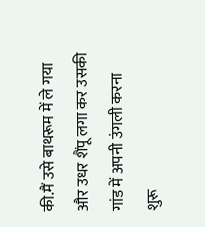की.मैं उसे बाथरूम में ले गया और उधर शैंपू लगा कर उसकी गांड में अपनी उंगली करना शुरू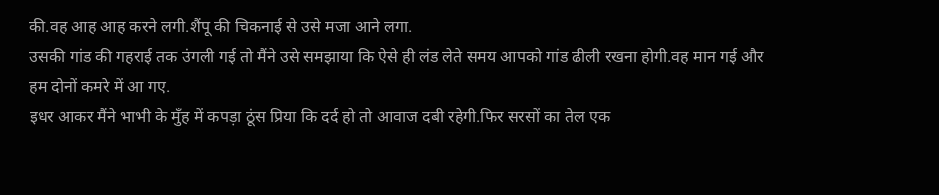की.वह आह आह करने लगी.शैंपू की चिकनाई से उसे मजा आने लगा.
उसकी गांड की गहराई तक उंगली गई तो मैंने उसे समझाया कि ऐसे ही लंड लेते समय आपको गांड ढीली रखना होगी.वह मान गई और हम दोनों कमरे में आ गए.
इधर आकर मैंने भाभी के मुँह में कपड़ा ठूंस प्रिया कि दर्द हो तो आवाज दबी रहेगी.फिर सरसों का तेल एक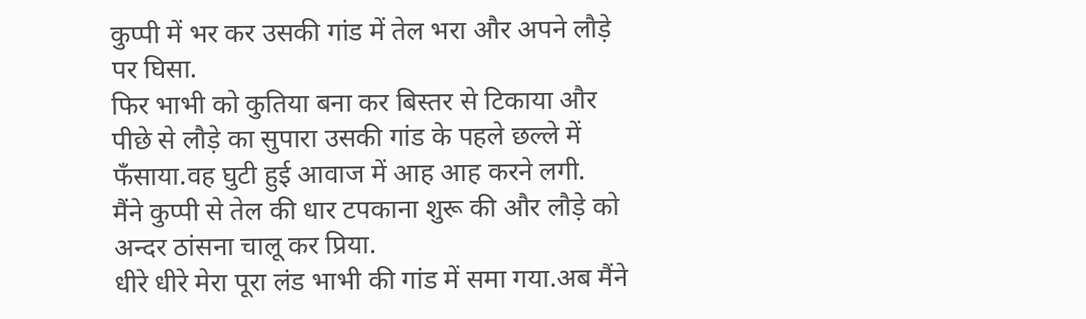कुप्पी में भर कर उसकी गांड में तेल भरा और अपने लौड़े पर घिसा.
फिर भाभी को कुतिया बना कर बिस्तर से टिकाया और पीछे से लौड़े का सुपारा उसकी गांड के पहले छल्ले में फँसाया.वह घुटी हुई आवाज में आह आह करने लगी.
मैंने कुप्पी से तेल की धार टपकाना शुरू की और लौड़े को अन्दर ठांसना चालू कर प्रिया.
धीरे धीरे मेरा पूरा लंड भाभी की गांड में समा गया.अब मैंने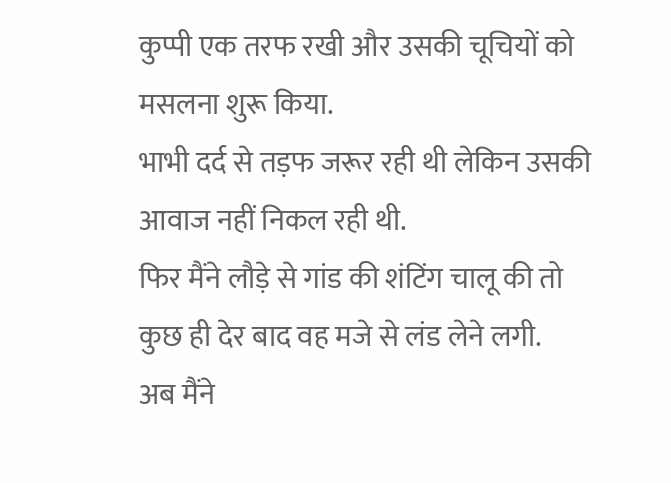कुप्पी एक तरफ रखी और उसकी चूचियों को मसलना शुरू किया.
भाभी दर्द से तड़फ जरूर रही थी लेकिन उसकी आवाज नहीं निकल रही थी.
फिर मैंने लौड़े से गांड की शंटिंग चालू की तो कुछ ही देर बाद वह मजे से लंड लेने लगी.
अब मैंने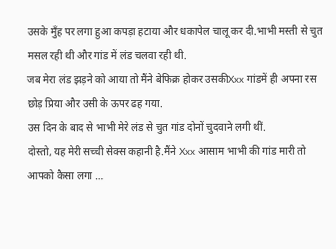उसके मुँह पर लगा हुआ कपड़ा हटाया और धकापेल चालू कर दी.भाभी मस्ती से चुत मसल रही थी और गांड में लंड चलवा रही थी.
जब मेरा लंड झड़ने को आया तो मैंने बेफिक्र होकर उसकीXxx गांडमें ही अपना रस छोड़ प्रिया और उसी के ऊपर ढह गया.
उस दिन के बाद से भाभी मेरे लंड से चुत गांड दोनों चुदवाने लगी थीं.
दोस्तो, यह मेरी सच्ची सेक्स कहानी है.मैंने Xxx आसाम भाभी की गांड मारी तो आपको कैसा लगा …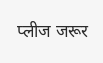प्लीज जरूर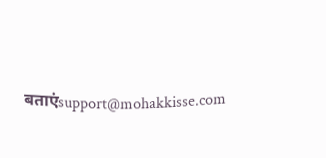बताएंsupport@mohakkisse.com